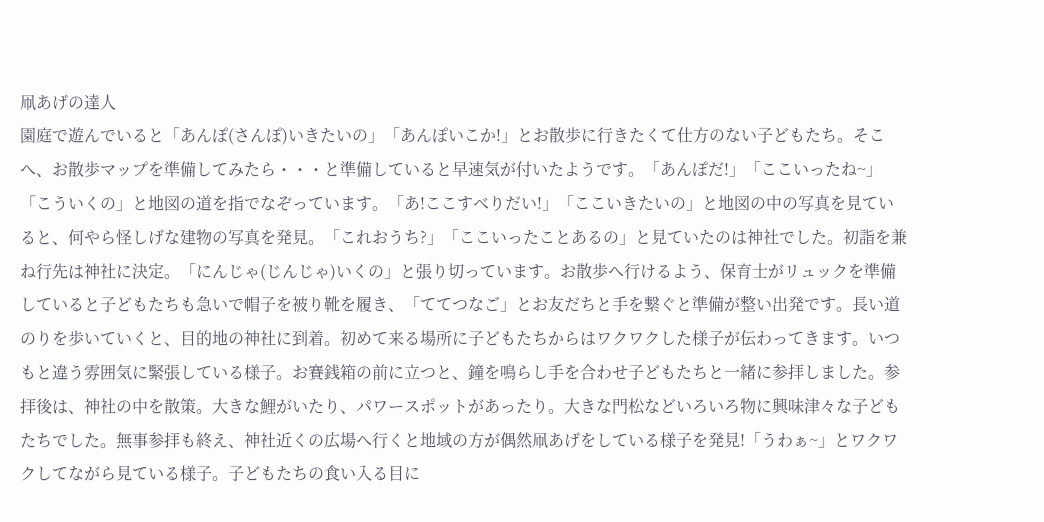凧あげの達人
園庭で遊んでいると「あんぽ(さんぽ)いきたいの」「あんぽいこか!」とお散歩に行きたくて仕方のない子どもたち。そこへ、お散歩マップを準備してみたら・・・と準備していると早速気が付いたようです。「あんぽだ!」「ここいったね~」「こういくの」と地図の道を指でなぞっています。「あ!ここすべりだい!」「ここいきたいの」と地図の中の写真を見ていると、何やら怪しげな建物の写真を発見。「これおうち?」「ここいったことあるの」と見ていたのは神社でした。初詣を兼ね行先は神社に決定。「にんじゃ(じんじゃ)いくの」と張り切っています。お散歩へ行けるよう、保育士がリュックを準備していると子どもたちも急いで帽子を被り靴を履き、「ててつなご」とお友だちと手を繋ぐと準備が整い出発です。長い道のりを歩いていくと、目的地の神社に到着。初めて来る場所に子どもたちからはワクワクした様子が伝わってきます。いつもと違う雰囲気に緊張している様子。お賽銭箱の前に立つと、鐘を鳴らし手を合わせ子どもたちと一緒に参拝しました。参拝後は、神社の中を散策。大きな鯉がいたり、パワースポットがあったり。大きな門松などいろいろ物に興味津々な子どもたちでした。無事参拝も終え、神社近くの広場へ行くと地域の方が偶然凧あげをしている様子を発見!「うわぁ~」とワクワクしてながら見ている様子。子どもたちの食い入る目に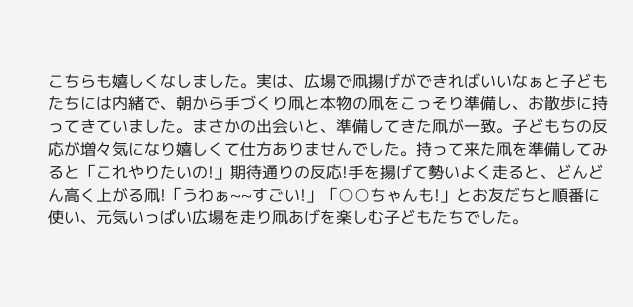こちらも嬉しくなしました。実は、広場で凧揚げができればいいなぁと子どもたちには内緒で、朝から手づくり凧と本物の凧をこっそり準備し、お散歩に持ってきていました。まさかの出会いと、準備してきた凧が一致。子どもちの反応が増々気になり嬉しくて仕方ありませんでした。持って来た凧を準備してみると「これやりたいの!」期待通りの反応!手を揚げて勢いよく走ると、どんどん高く上がる凧!「うわぁ~~すごい!」「○○ちゃんも!」とお友だちと順番に使い、元気いっぱい広場を走り凧あげを楽しむ子どもたちでした。